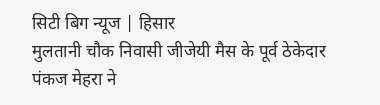सिटी बिग न्यूज | हिसार
मुलतानी चौक निवासी जीजेयी मैस के पूर्व ठेकेदार पंकज मेहरा ने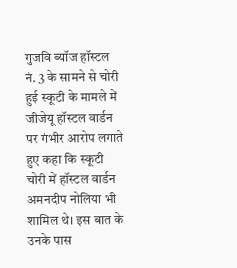गुजवि ब्यॉज हॉस्टल नं. 3 के सामने से चोरी हुई स्कूटी के मामले में जीजेयू हॉस्टल वार्डन पर गंभीर आरोप लगाते हुए कहा कि स्कूटी चोरी में हॉस्टल वार्डन अमनदीप नोलिया भी शामिल थे। इस बात के उनके पास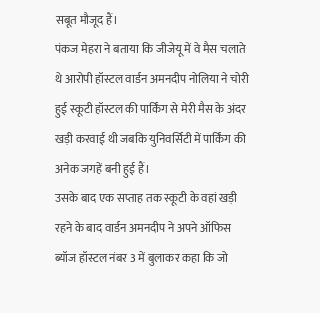सबूत मौजूद हैं।
पंकज मेहरा ने बताया कि जीजेयू में वे मैस चलाते थे आरोपी हॉस्टल वार्डन अमनदीप नोलिया ने चोरी हुई स्कूटी हॉस्टल की पार्किंग से मेरी मैस के अंदर खड़ी करवाई थी जबकि युनिवर्सिटी में पार्किंग की अनेक जगहें बनी हुई हैं।
उसके बाद एक सप्ताह तक स्कूटी के वहां खड़ी रहने के बाद वार्डन अमनदीप ने अपने ऑफिस ब्यॉज हॉस्टल नंबर 3 में बुलाकर कहा कि जो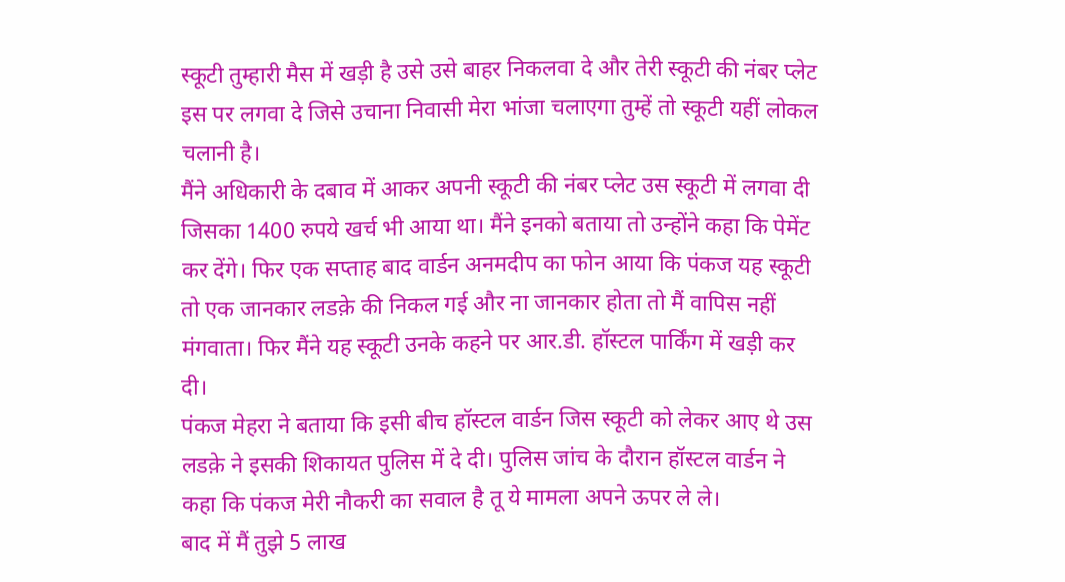स्कूटी तुम्हारी मैस में खड़ी है उसे उसे बाहर निकलवा दे और तेरी स्कूटी की नंबर प्लेट इस पर लगवा दे जिसे उचाना निवासी मेरा भांजा चलाएगा तुम्हें तो स्कूटी यहीं लोकल चलानी है।
मैंने अधिकारी के दबाव में आकर अपनी स्कूटी की नंबर प्लेट उस स्कूटी में लगवा दी जिसका 1400 रुपये खर्च भी आया था। मैंने इनको बताया तो उन्होंने कहा कि पेमेंट कर देंगे। फिर एक सप्ताह बाद वार्डन अनमदीप का फोन आया कि पंकज यह स्कूटी तो एक जानकार लडक़े की निकल गई और ना जानकार होता तो मैं वापिस नहीं मंगवाता। फिर मैंने यह स्कूटी उनके कहने पर आर.डी. हॉस्टल पार्किंग में खड़ी कर दी।
पंकज मेहरा ने बताया कि इसी बीच हॉस्टल वार्डन जिस स्कूटी को लेकर आए थे उस लडक़े ने इसकी शिकायत पुलिस में दे दी। पुलिस जांच के दौरान हॉस्टल वार्डन ने कहा कि पंकज मेरी नौकरी का सवाल है तू ये मामला अपने ऊपर ले ले।
बाद में मैं तुझे 5 लाख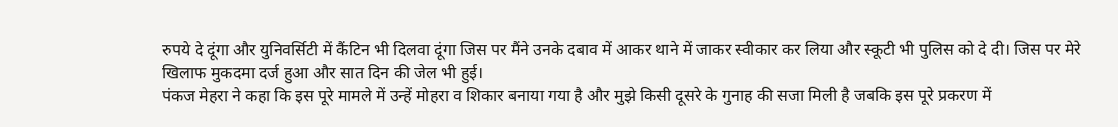रुपये दे दूंगा और युनिवर्सिटी में कैंटिन भी दिलवा दूंगा जिस पर मैंने उनके दबाव में आकर थाने में जाकर स्वीकार कर लिया और स्कूटी भी पुलिस को दे दी। जिस पर मेरे खिलाफ मुकदमा दर्ज हुआ और सात दिन की जेल भी हुई।
पंकज मेहरा ने कहा कि इस पूरे मामले में उन्हें मोहरा व शिकार बनाया गया है और मुझे किसी दूसरे के गुनाह की सजा मिली है जबकि इस पूरे प्रकरण में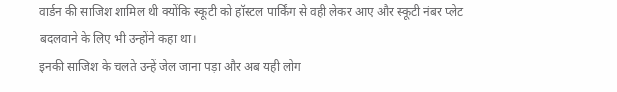वार्डन की साजिश शामिल थी क्योंकि स्कूटी को हॉस्टल पार्किंग से वही लेकर आए और स्कूटी नंबर प्लेट बदलवाने के लिए भी उन्होंने कहा था।
इनकी साजिश के चलते उन्हें जेल जाना पड़ा और अब यही लोग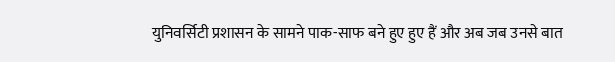युनिवर्सिटी प्रशासन के सामने पाक-साफ बने हुए हुए हैं और अब जब उनसे बात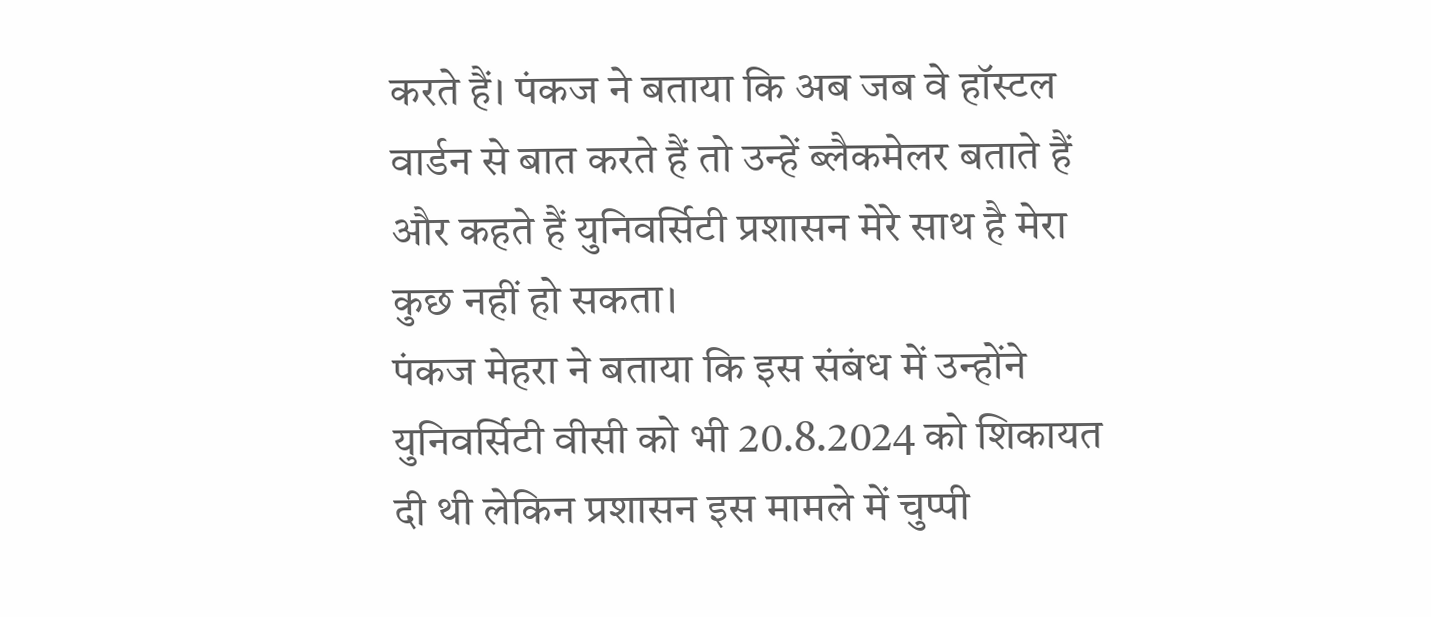करते हैं। पंकज ने बताया कि अब जब वे हॉस्टल वार्डन से बात करते हैं तो उन्हें ब्लैकमेलर बताते हैं और कहते हैं युनिवर्सिटी प्रशासन मेरे साथ है मेरा कुछ नहीं हो सकता।
पंकज मेहरा ने बताया कि इस संबंध में उन्होंने युनिवर्सिटी वीसी को भी 20.8.2024 को शिकायत दी थी लेकिन प्रशासन इस मामले में चुप्पी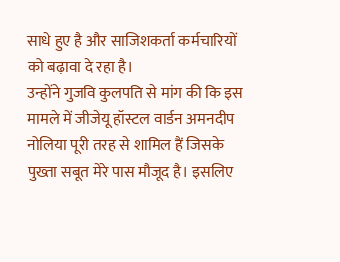साधे हुए है और साजिशकर्ता कर्मचारियों को बढ़ावा दे रहा है।
उन्होंने गुजवि कुलपति से मांग की कि इस मामले में जीजेयू हॉस्टल वार्डन अमनदीप नोलिया पूरी तरह से शामिल हैं जिसके पुख्ता सबूत मेरे पास मौजूद है। इसलिए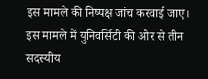इस मामले की निष्पक्ष जांच करवाई जाए।
इस मामले में युनिवर्सिटी की ओर से तीन सदस्यीय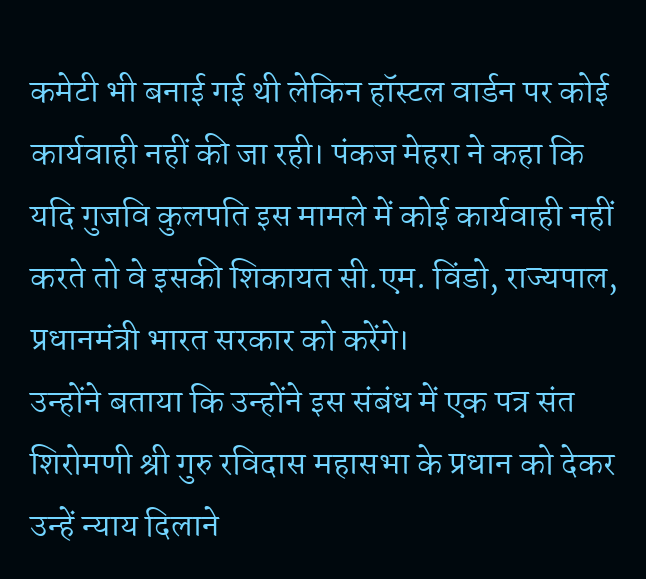कमेटी भी बनाई गई थी लेकिन हॉस्टल वार्डन पर कोई कार्यवाही नहीं की जा रही। पंकज मेहरा ने कहा कि यदि गुजवि कुलपति इस मामले में कोई कार्यवाही नहीं करते तो वे इसकी शिकायत सी.एम. विंडो, राज्यपाल, प्रधानमंत्री भारत सरकार को करेंगे।
उन्होंने बताया कि उन्होंने इस संबंध में एक पत्र संत शिरोमणी श्री गुरु रविदास महासभा के प्रधान को देकर उन्हें न्याय दिलाने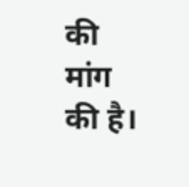की मांग की है।